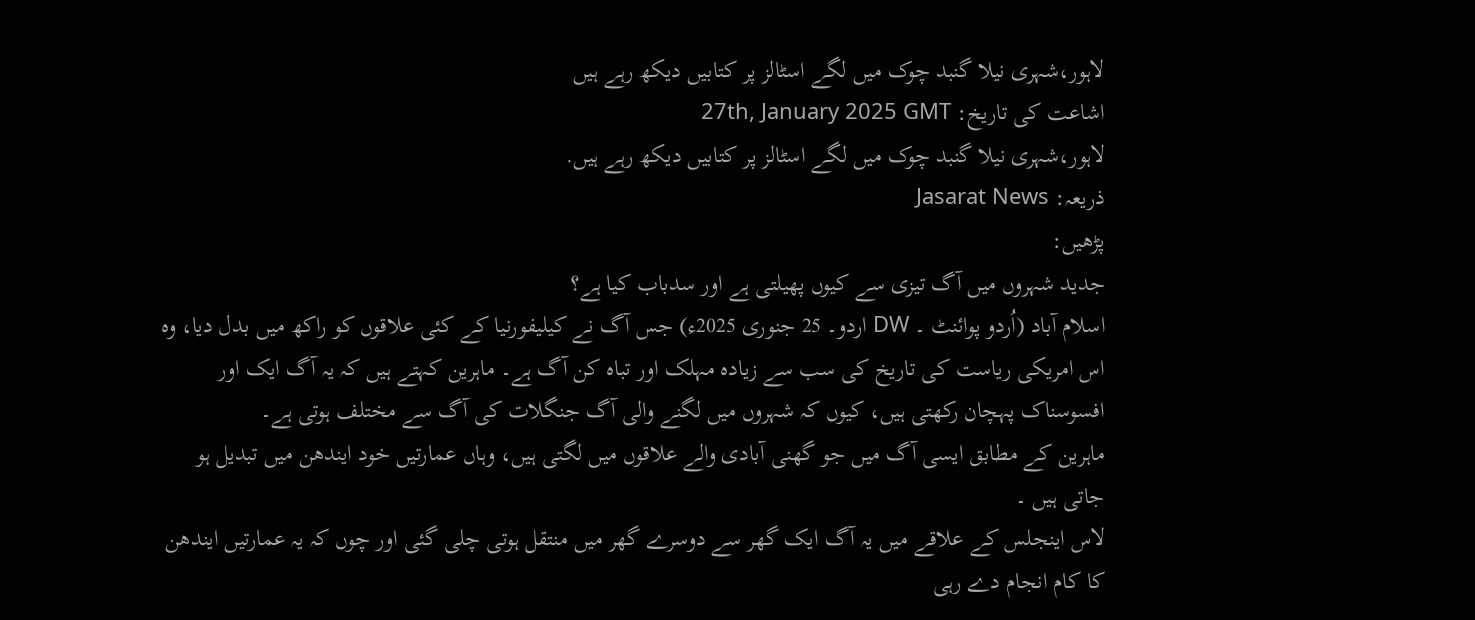لاہور،شہری نیلا گنبد چوک میں لگے اسٹالز پر کتابیں دیکھ رہے ہیں
اشاعت کی تاریخ: 27th, January 2025 GMT
لاہور،شہری نیلا گنبد چوک میں لگے اسٹالز پر کتابیں دیکھ رہے ہیں.
ذریعہ: Jasarat News
پڑھیں:
جدید شہروں میں آگ تیزی سے کیوں پھیلتی ہے اور سدباب کیا ہے؟
اسلام آباد (اُردو پوائنٹ ۔ DW اردو۔ 25 جنوری 2025ء) جس آگ نے کیلیفورنیا کے کئی علاقوں کو راکھ میں بدل دیا، وہ اس امریکی ریاست کی تاریخ کی سب سے زیادہ مہلک اور تباہ کن آگ ہے۔ ماہرین کہتے ہیں کہ یہ آگ ایک اور افسوسناک پہچان رکھتی ہیں، کیوں کہ شہروں میں لگنے والی آگ جنگلات کی آگ سے مختلف ہوتی ہے۔
ماہرین کے مطابق ایسی آگ میں جو گھنی آبادی والے علاقوں میں لگتی ہیں، وہاں عمارتیں خود ایندھن میں تبدیل ہو جاتی ہیں ۔
لاس اینجلس کے علاقے میں یہ آگ ایک گھر سے دوسرے گھر میں منتقل ہوتی چلی گئی اور چوں کہ یہ عمارتیں ایندھن کا کام انجام دے رہی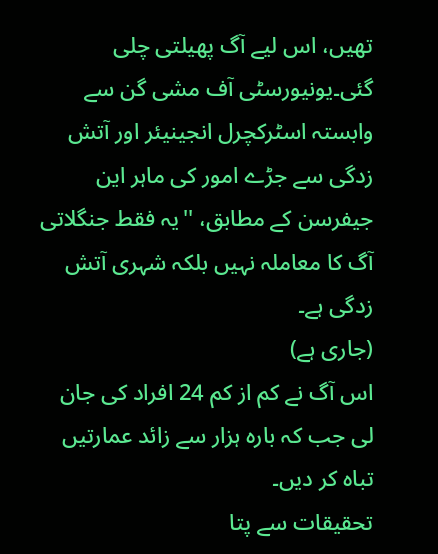تھیں، اس لیے آگ پھیلتی چلی گئی۔یونیورسٹی آف مشی گن سے وابستہ اسٹرکچرل انجینیئر اور آتش زدگی سے جڑے امور کی ماہر این جیفرسن کے مطابق، ''یہ فقط جنگلاتی آگ کا معاملہ نہیں بلکہ شہری آتش زدگی ہے۔
(جاری ہے)
اس آگ نے کم از کم 24 افراد کی جان لی جب کہ بارہ ہزار سے زائد عمارتیں تباہ کر دیں۔
تحقیقات سے پتا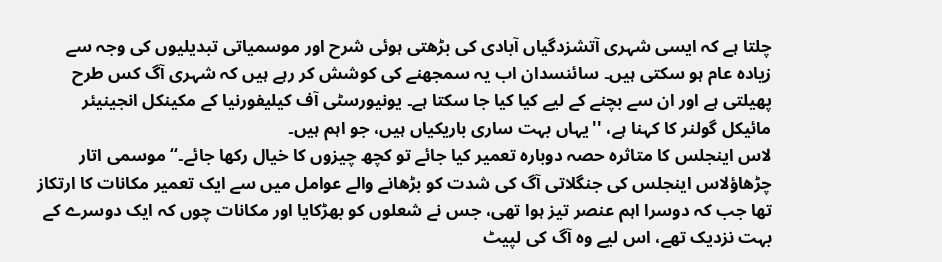چلتا ہے کہ ایسی شہری آتشزدگیاں آبادی کی بڑھتی ہوئی شرح اور موسمیاتی تبدیلیوں کی وجہ سے زیادہ عام ہو سکتی ہیں۔ سائنسدان اب یہ سمجھنے کی کوشش کر رہے ہیں کہ شہری آگ کس طرح پھیلتی ہے اور ان سے بچنے کے لیے کیا کیا جا سکتا ہے۔ یونیورسٹی آف کیلیفورنیا کے مکینکل انجینیئر مائیکل گولنر کا کہنا ہے، ''یہاں بہت ساری باریکیاں ہیں، جو اہم ہیں۔
لاس اینجلس کا متاثرہ حصہ دوبارہ تعمیر کیا جائے تو کچھ چیزوں کا خیال رکھا جائے۔‘‘ موسمی اتار چڑھاؤلاس اینجلس کی جنگلاتی آگ کی شدت کو بڑھانے والے عوامل میں سے ایک تعمیر مکانات کا ارتکاز تھا جب کہ دوسرا اہم عنصر تیز ہوا تھی، جس نے شعلوں کو بھڑکایا اور مکانات چوں کہ ایک دوسرے کے بہت نزدیک تھے، اس لیے وہ آگ کی لپیٹ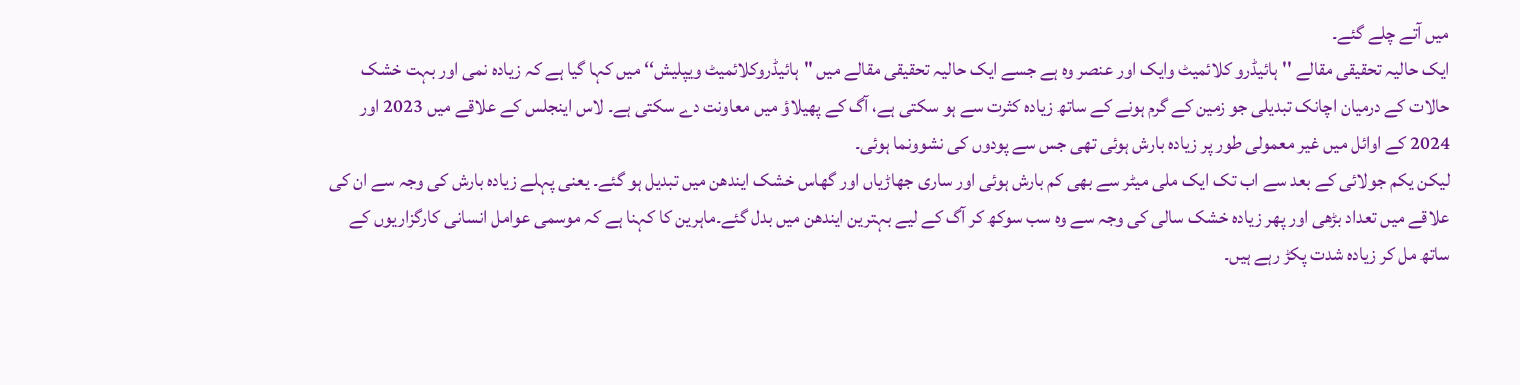میں آتے چلے گئے۔
ایک حالیہ تحقیقی مقالے ''ہائیڈرو کلائمیٹ وایک اور عنصر وہ ہے جسے ایک حالیہ تحقیقی مقالے میں "ہائیڈروکلائمیٹ ویپلیش‘‘ میں کہا گیا ہے کہ زیادہ نمی اور بہت خشک حالات کے درمیان اچانک تبدیلی جو زمین کے گرم ہونے کے ساتھ زیادہ کثرت سے ہو سکتی ہے، آگ کے پھیلاؤ میں معاونت دے سکتی ہے۔ لاس اینجلس کے علاقے میں 2023 اور 2024 کے اوائل میں غیر معمولی طور پر زیادہ بارش ہوئی تھی جس سے پودوں کی نشوونما ہوئی۔
لیکن یکم جولائی کے بعد سے اب تک ایک ملی میٹر سے بھی کم بارش ہوئی اور ساری جھاڑیاں اور گھاس خشک ایندھن میں تبدیل ہو گئے۔ یعنی پہلے زیادہ بارش کی وجہ سے ان کی علاقے میں تعداد بڑھی اور پھر زیادہ خشک سالی کی وجہ سے وہ سب سوکھ کر آگ کے لیے بہترین ایندھن میں بدل گئے۔ماہرین کا کہنا ہے کہ موسمی عوامل انسانی کارگزاریوں کے ساتھ مل کر زیادہ شدت پکڑ رہے ہیں۔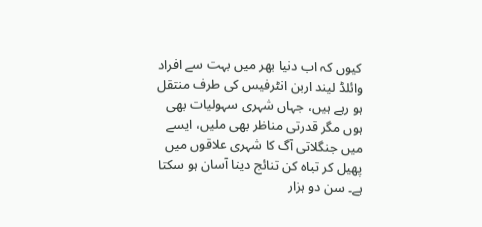کیوں کہ اب دنیا بھر میں بہت سے افراد وائلڈ لیند اربن انٹرفیس کی طرف منتقل ہو رہے ہیں، جہاں شہری سہولیات بھی ہوں مگر قدرتی مناظر بھی ملیں، ایسے میں جنگلاتی آگ کا شہری علاقوں میں پھیل کر تباہ کن تنائج دینا آسان ہو سکتا ہے۔ سن دو ہزار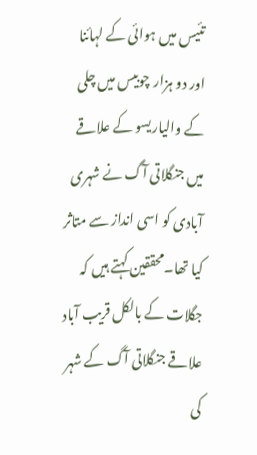تئیس میں ہوائی کے لہائنا اور دو ہزار چوبیس میں چلی کے والیاریسو کے علاقے میں جنگلاتی آگ نے شہری آبادی کو اسی انداز سے متاثر کیا تھا۔محققین کہتے ہیں کہ جگلات کے بالکل قریب آباد علاقے جنگلاتی آگ کے شہر کی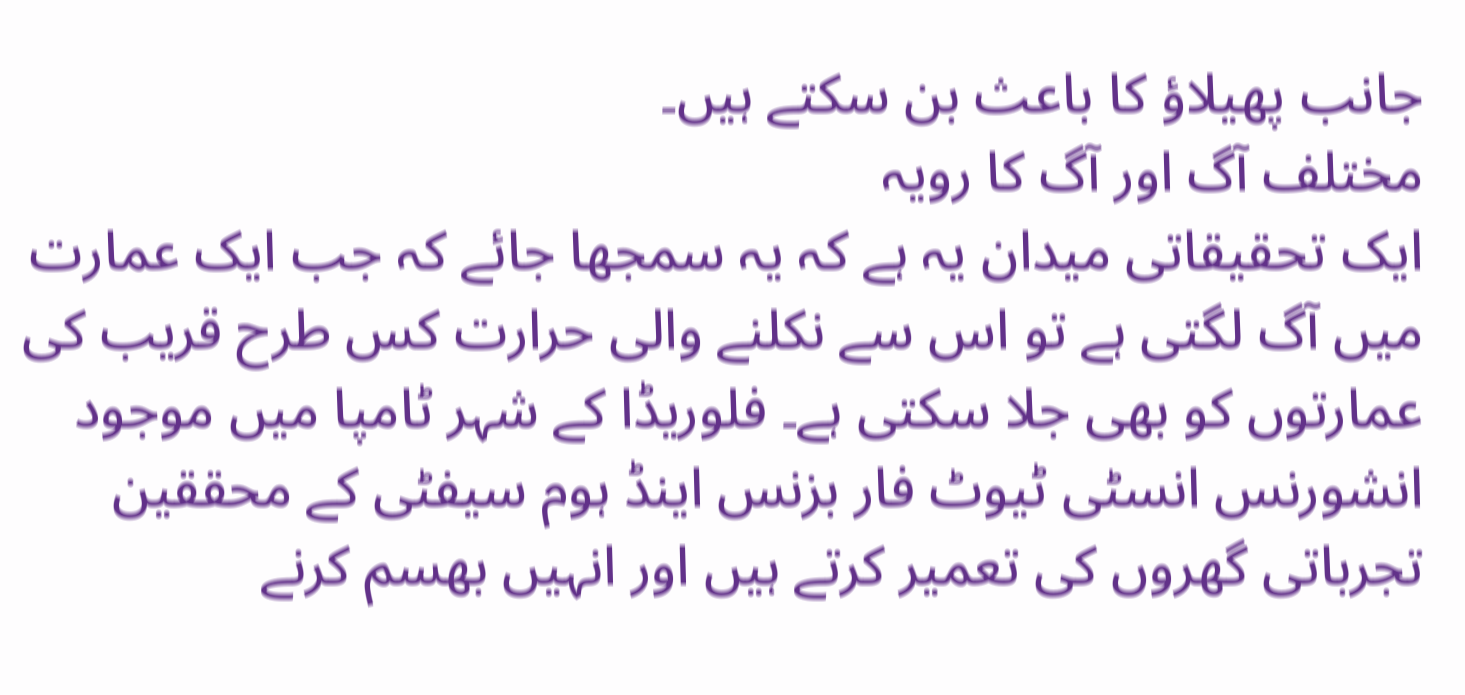جانب پھیلاؤ کا باعث بن سکتے ہیں۔
مختلف آگ اور آگ کا رویہ
ایک تحقیقاتی میدان یہ ہے کہ یہ سمجھا جائے کہ جب ایک عمارت میں آگ لگتی ہے تو اس سے نکلنے والی حرارت کس طرح قریب کی عمارتوں کو بھی جلا سکتی ہے۔ فلوریڈا کے شہر ٹامپا میں موجود انشورنس انسٹی ٹیوٹ فار بزنس اینڈ ہوم سیفٹی کے محققین تجرباتی گھروں کی تعمیر کرتے ہیں اور انہیں بھسم کرنے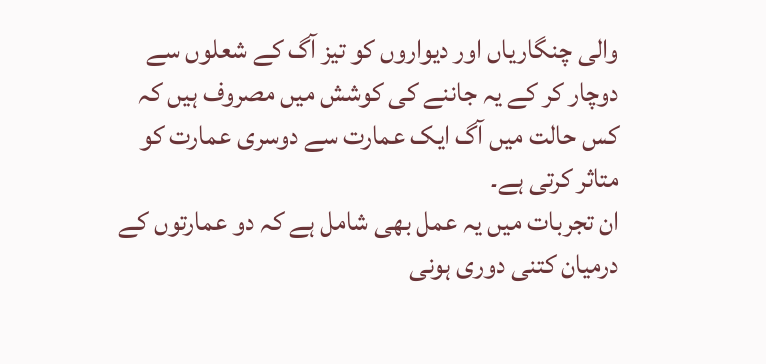والی چنگاریاں اور دیواروں کو تیز آگ کے شعلوں سے دوچار کر کے یہ جاننے کی کوشش میں مصروف ہیں کہ کس حالت میں آگ ایک عمارت سے دوسری عمارت کو متاثر کرتی ہے۔
ان تجربات میں یہ عمل بھی شامل ہے کہ دو عمارتوں کے درمیان کتنی دوری ہونی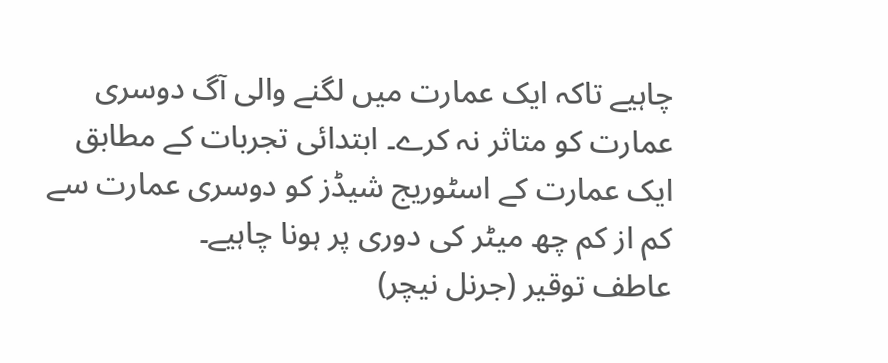چاہیے تاکہ ایک عمارت میں لگنے والی آگ دوسری عمارت کو متاثر نہ کرے۔ ابتدائی تجربات کے مطابق ایک عمارت کے اسٹوریج شیڈز کو دوسری عمارت سے کم از کم چھ میٹر کی دوری پر ہونا چاہیے۔
عاطف توقیر (جرنل نیچر)